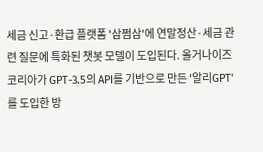세금 신고·환급 플랫폼 '삼쩜삼'에 연말정산·세금 관련 질문에 특화된 챗봇 모델이 도입된다. 올거나이즈코리아가 GPT-3.5의 API를 기반으로 만든 '알리GPT'를 도입한 방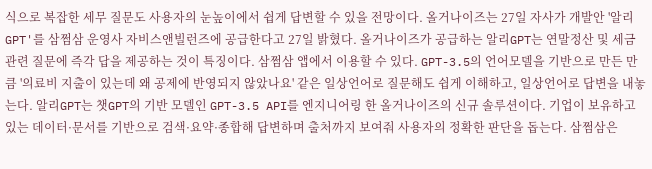식으로 복잡한 세무 질문도 사용자의 눈높이에서 쉽게 답변할 수 있을 전망이다. 올거나이즈는 27일 자사가 개발안 '알리GPT'를 삼쩜삼 운영사 자비스앤빌런즈에 공급한다고 27일 밝혔다. 올거나이즈가 공급하는 알리GPT는 연말정산 및 세금 관련 질문에 즉각 답을 제공하는 것이 특징이다. 삼쩜삼 앱에서 이용할 수 있다. GPT-3.5의 언어모델을 기반으로 만든 만큼 '의료비 지출이 있는데 왜 공제에 반영되지 않았나요' 같은 일상언어로 질문해도 쉽게 이해하고, 일상언어로 답변을 내놓는다. 알리GPT는 챗GPT의 기반 모델인 GPT-3.5 API를 엔지니어링 한 올거나이즈의 신규 솔루션이다. 기업이 보유하고 있는 데이터·문서를 기반으로 검색·요약·종합해 답변하며 출처까지 보여줘 사용자의 정확한 판단을 돕는다. 삼쩜삼은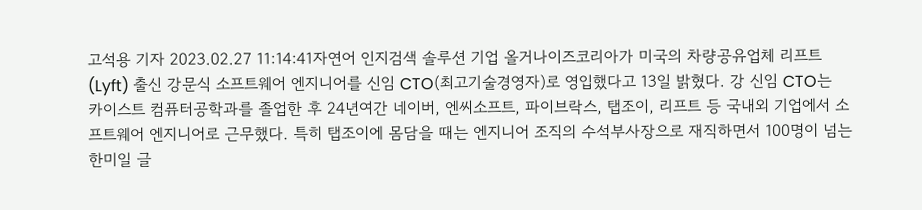고석용 기자 2023.02.27 11:14:41자연어 인지검색 솔루션 기업 올거나이즈코리아가 미국의 차량공유업체 리프트(Lyft) 출신 강문식 소프트웨어 엔지니어를 신임 CTO(최고기술경영자)로 영입했다고 13일 밝혔다. 강 신임 CTO는 카이스트 컴퓨터공학과를 졸업한 후 24년여간 네이버, 엔씨소프트, 파이브락스, 탭조이, 리프트 등 국내외 기업에서 소프트웨어 엔지니어로 근무했다. 특히 탭조이에 몸담을 때는 엔지니어 조직의 수석부사장으로 재직하면서 100명이 넘는 한미일 글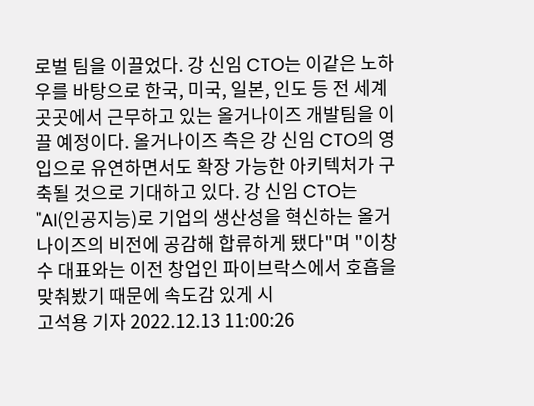로벌 팀을 이끌었다. 강 신임 CTO는 이같은 노하우를 바탕으로 한국, 미국, 일본, 인도 등 전 세계 곳곳에서 근무하고 있는 올거나이즈 개발팀을 이끌 예정이다. 올거나이즈 측은 강 신임 CTO의 영입으로 유연하면서도 확장 가능한 아키텍처가 구축될 것으로 기대하고 있다. 강 신임 CTO는 "AI(인공지능)로 기업의 생산성을 혁신하는 올거나이즈의 비전에 공감해 합류하게 됐다"며 "이창수 대표와는 이전 창업인 파이브락스에서 호흡을 맞춰봤기 때문에 속도감 있게 시
고석용 기자 2022.12.13 11:00:26